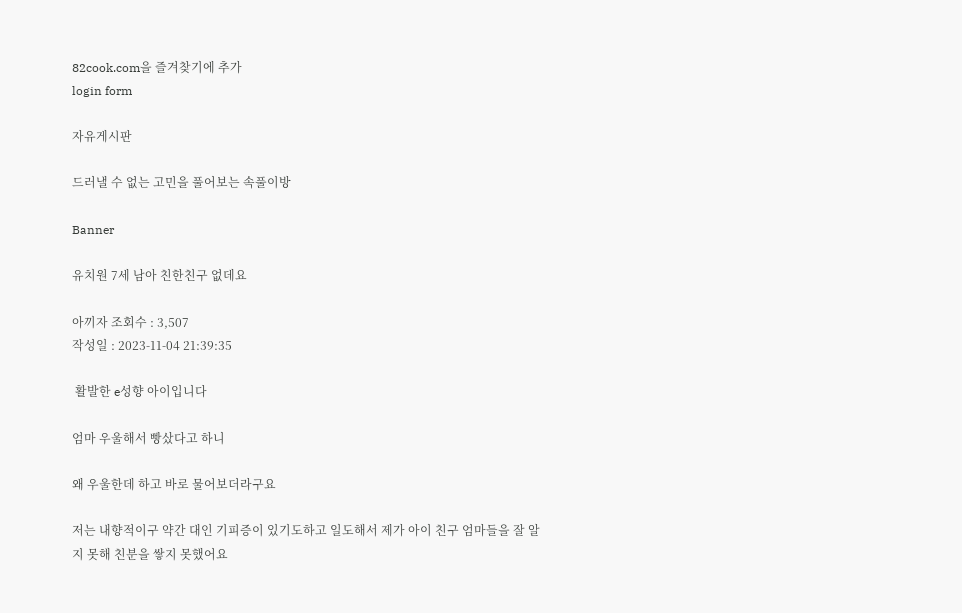82cook.com을 즐겨찾기에 추가
login form

자유게시판

드러낼 수 없는 고민을 풀어보는 속풀이방

Banner

유치원 7세 남아 친한친구 없데요

아끼자 조회수 : 3,507
작성일 : 2023-11-04 21:39:35

 활발한 e성향 아이입니다

엄마 우울해서 빵샀다고 하니

왜 우울한데 하고 바로 물어보더라구요

저는 내향적이구 약간 대인 기피증이 있기도하고 일도해서 제가 아이 친구 엄마들을 잘 알지 못해 친분을 쌓지 못했어요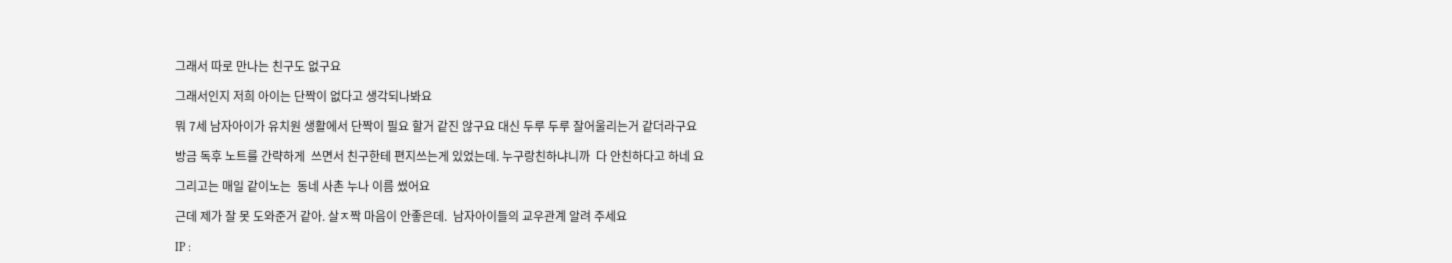그래서 따로 만나는 친구도 없구요

그래서인지 저희 아이는 단짝이 없다고 생각되나봐요

뭐 7세 남자아이가 유치원 생활에서 단짝이 필요 할거 같진 않구요 대신 두루 두루 잘어울리는거 같더라구요

방금 독후 노트를 간략하게  쓰면서 친구한테 편지쓰는게 있었는데. 누구랑친하냐니까  다 안친하다고 하네 요

그리고는 매일 같이노는  동네 사촌 누나 이름 썼어요

근데 제가 잘 못 도와준거 같아. 살ㅈ짝 마음이 안좋은데.  남자아이들의 교우관계 알려 주세요

IP :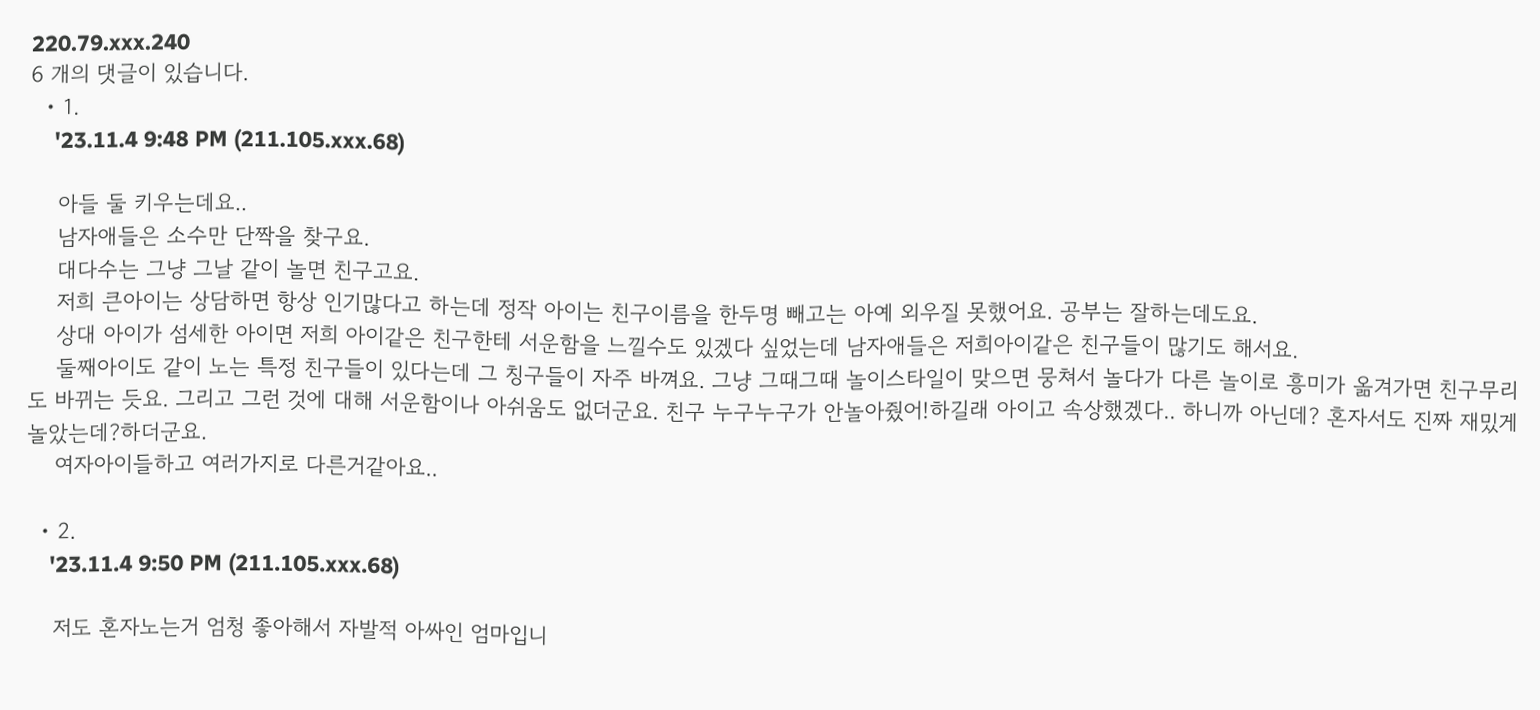220.79.xxx.240
6 개의 댓글이 있습니다.
  • 1.
    '23.11.4 9:48 PM (211.105.xxx.68)

    아들 둘 키우는데요..
    남자애들은 소수만 단짝을 찾구요.
    대다수는 그냥 그날 같이 놀면 친구고요.
    저희 큰아이는 상담하면 항상 인기많다고 하는데 정작 아이는 친구이름을 한두명 빼고는 아예 외우질 못했어요. 공부는 잘하는데도요.
    상대 아이가 섬세한 아이면 저희 아이같은 친구한테 서운함을 느낄수도 있겠다 싶었는데 남자애들은 저희아이같은 친구들이 많기도 해서요.
    둘째아이도 같이 노는 특정 친구들이 있다는데 그 칭구들이 자주 바껴요. 그냥 그때그때 놀이스타일이 맞으면 뭉쳐서 놀다가 다른 놀이로 흥미가 옮겨가면 친구무리도 바뀌는 듯요. 그리고 그런 것에 대해 서운함이나 아쉬움도 없더군요. 친구 누구누구가 안놀아줬어!하길래 아이고 속상했겠다.. 하니까 아닌데? 혼자서도 진짜 재밌게 놀았는데?하더군요.
    여자아이들하고 여러가지로 다른거같아요..

  • 2.
    '23.11.4 9:50 PM (211.105.xxx.68)

    저도 혼자노는거 엄청 좋아해서 자발적 아싸인 엄마입니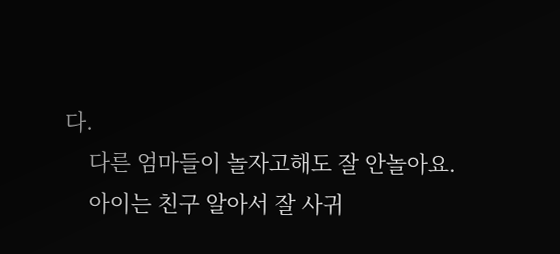다.
    다른 엄마들이 놀자고해도 잘 안놀아요.
    아이는 친구 알아서 잘 사귀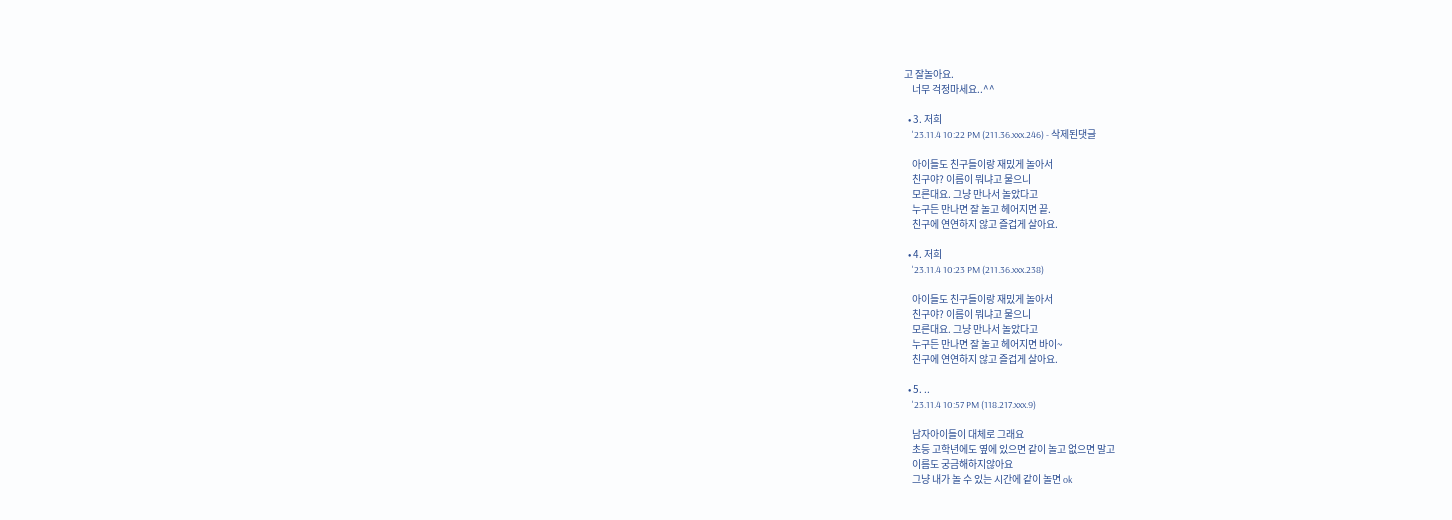고 잘놀아요.
    너무 걱정마세요..^^

  • 3. 저희
    '23.11.4 10:22 PM (211.36.xxx.246) - 삭제된댓글

    아이들도 친구들이랑 재밌게 놀아서
    친구야? 이름이 뭐냐고 물으니
    모른대요. 그냥 만나서 놀았다고
    누구든 만나면 잘 놀고 헤어지면 끝.
    친구에 연연하지 않고 즐겁게 살아요.

  • 4. 저희
    '23.11.4 10:23 PM (211.36.xxx.238)

    아이들도 친구들이랑 재밌게 놀아서
    친구야? 이름이 뭐냐고 물으니
    모른대요. 그냥 만나서 놀았다고
    누구든 만나면 잘 놀고 헤어지면 바이~
    친구에 연연하지 않고 즐겁게 살아요.

  • 5. ..
    '23.11.4 10:57 PM (118.217.xxx.9)

    남자아이들이 대체로 그래요
    초등 고학년에도 옆에 있으면 같이 놀고 없으면 말고
    이름도 궁금해하지않아요
    그냥 내가 놀 수 있는 시간에 같이 놀면 ok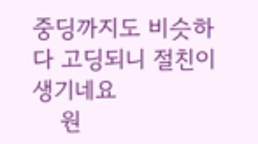중딩까지도 비슷하다 고딩되니 절친이 생기네요
    원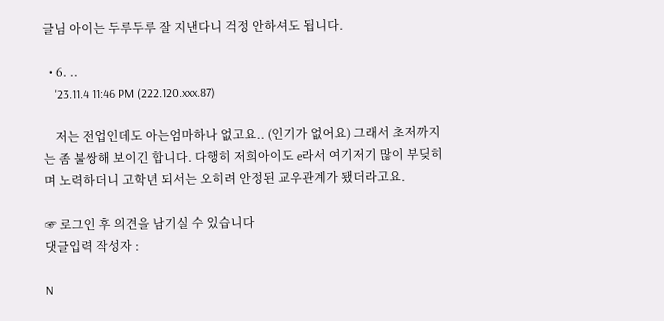글님 아이는 두루두루 잘 지낸다니 걱정 안하셔도 됩니다.

  • 6. ..
    '23.11.4 11:46 PM (222.120.xxx.87)

    저는 전업인데도 아는엄마하나 없고요.. (인기가 없어요) 그래서 초저까지는 좀 불쌍해 보이긴 합니다. 다행히 저희아이도 e라서 여기저기 많이 부딪히며 노력하더니 고학년 되서는 오히려 안정된 교우관계가 됐더라고요.

☞ 로그인 후 의견을 남기실 수 있습니다
댓글입력 작성자 :

N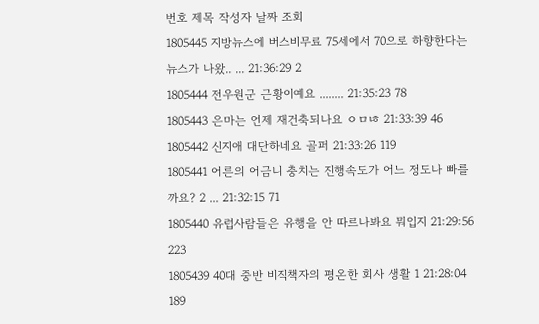번호 제목 작성자 날짜 조회
1805445 지방뉴스에 버스비무료 75세에서 70으로 하향한다는 뉴스가 나왔.. ... 21:36:29 2
1805444 전우원군 근황이예요 ........ 21:35:23 78
1805443 은마는 언제 재건축되나요 ㅇㅁㄶ 21:33:39 46
1805442 신지애 대단하네요 골퍼 21:33:26 119
1805441 어른의 어금니 충치는 진행속도가 어느 정도나 빠를까요? 2 ... 21:32:15 71
1805440 유럽사람들은 유행을 안 따르나봐요 뭐입지 21:29:56 223
1805439 40대 중반 비직책자의 평온한 회사 생활 1 21:28:04 189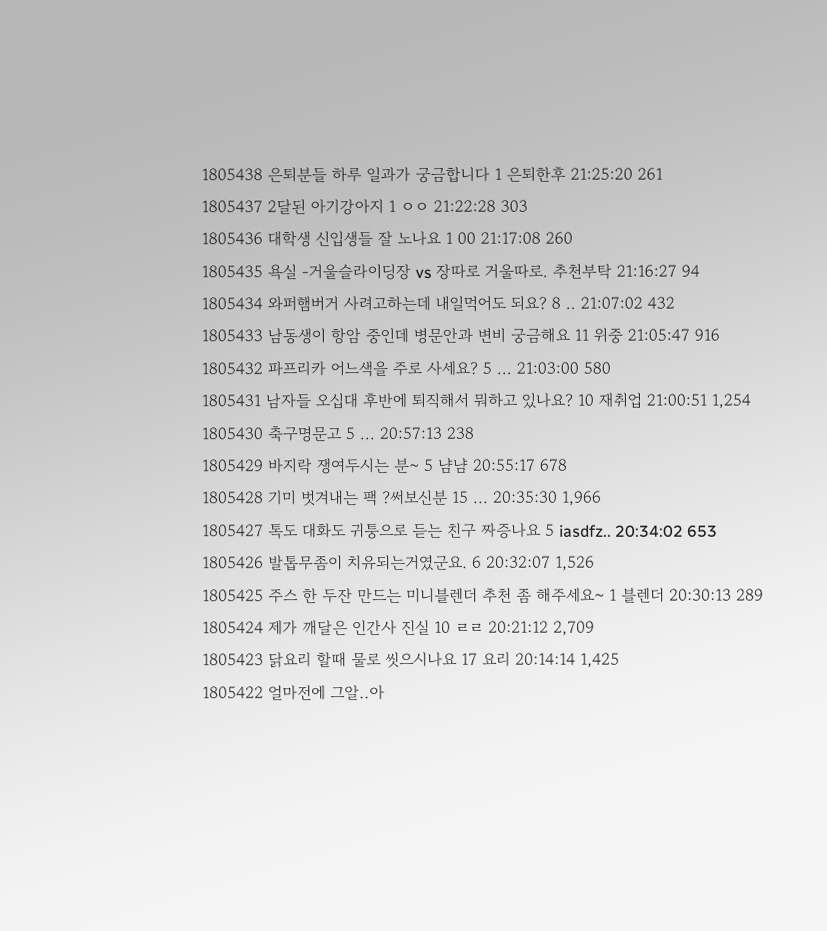1805438 은퇴분들 하루 일과가 궁금합니다 1 은퇴한후 21:25:20 261
1805437 2달된 아기강아지 1 ㅇㅇ 21:22:28 303
1805436 대학생 신입생들 잘 노나요 1 00 21:17:08 260
1805435 욕실 -거울슬라이딩장 vs 장따로 거울따로. 추천부탁 21:16:27 94
1805434 와퍼햄버거 사려고하는데 내일먹어도 되요? 8 .. 21:07:02 432
1805433 남동생이 항암 중인데 병문안과 변비 궁금해요 11 위중 21:05:47 916
1805432 파프리카 어느색을 주로 사세요? 5 ... 21:03:00 580
1805431 남자들 오십대 후반에 퇴직해서 뭐하고 있나요? 10 재취업 21:00:51 1,254
1805430 축구명문고 5 ... 20:57:13 238
1805429 바지락 쟁여두시는 분~ 5 냠냠 20:55:17 678
1805428 기미 벗겨내는 팩 ?써보신분 15 ... 20:35:30 1,966
1805427 톡도 대화도 귀퉁으로 듣는 친구 짜증나요 5 iasdfz.. 20:34:02 653
1805426 발톱무좀이 치유되는거였군요. 6 20:32:07 1,526
1805425 주스 한 두잔 만드는 미니블렌더 추천 좀 해주세요~ 1 블렌더 20:30:13 289
1805424 제가 깨달은 인간사 진실 10 ㄹㄹ 20:21:12 2,709
1805423 닭요리 할때 물로 씻으시나요 17 요리 20:14:14 1,425
1805422 얼마전에 그알..아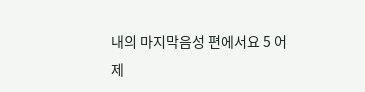내의 마지막음성 편에서요 5 어제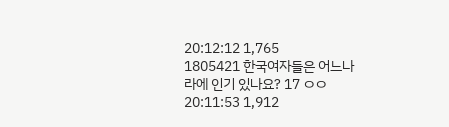20:12:12 1,765
1805421 한국여자들은 어느나라에 인기 있나요? 17 ㅇㅇ 20:11:53 1,912